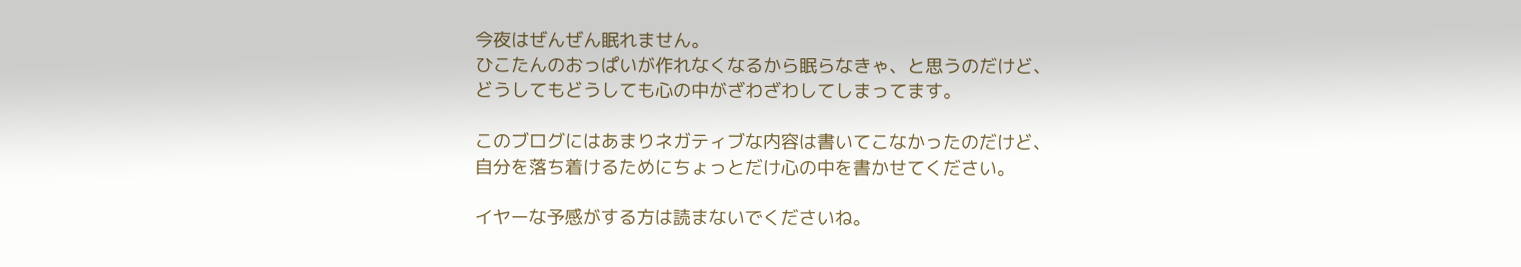今夜はぜんぜん眠れません。
ひこたんのおっぱいが作れなくなるから眠らなきゃ、と思うのだけど、
どうしてもどうしても心の中がざわざわしてしまってます。

このブログにはあまりネガティブな内容は書いてこなかったのだけど、
自分を落ち着けるためにちょっとだけ心の中を書かせてください。

イヤーな予感がする方は読まないでくださいね。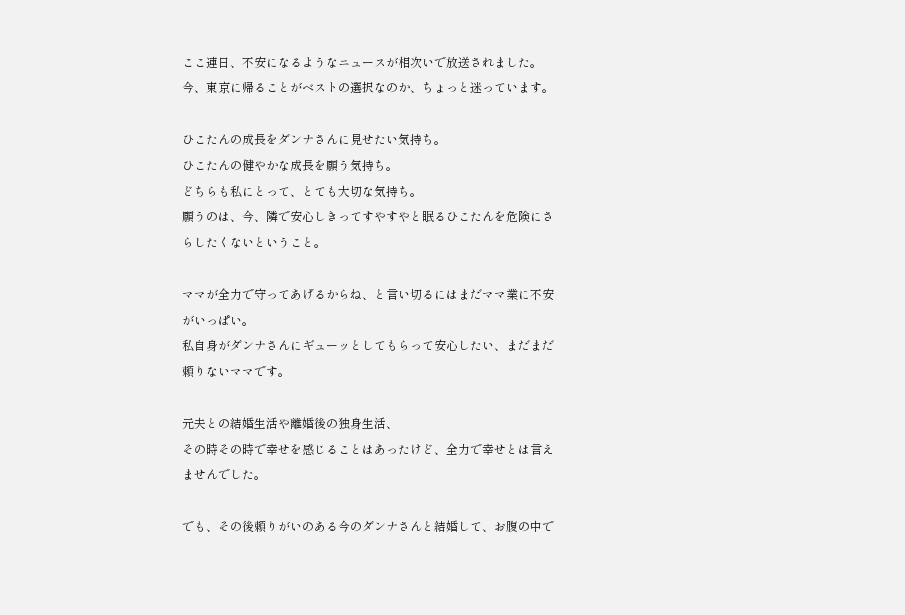ここ連日、不安になるようなニュースが相次いで放送されました。
今、東京に帰ることがベストの選択なのか、ちょっと迷っています。

ひこたんの成長をダンナさんに見せたい気持ち。
ひこたんの健やかな成長を願う気持ち。
どちらも私にとって、とても大切な気持ち。
願うのは、今、隣で安心しきってすやすやと眠るひこたんを危険にさらしたくないということ。

ママが全力で守ってあげるからね、と言い切るにはまだママ業に不安がいっぱい。
私自身がダンナさんにギューッとしてもらって安心したい、まだまだ頼りないママです。

元夫との結婚生活や離婚後の独身生活、
その時その時で幸せを感じることはあったけど、全力で幸せとは言えませんでした。

でも、その後頼りがいのある今のダンナさんと結婚して、お腹の中で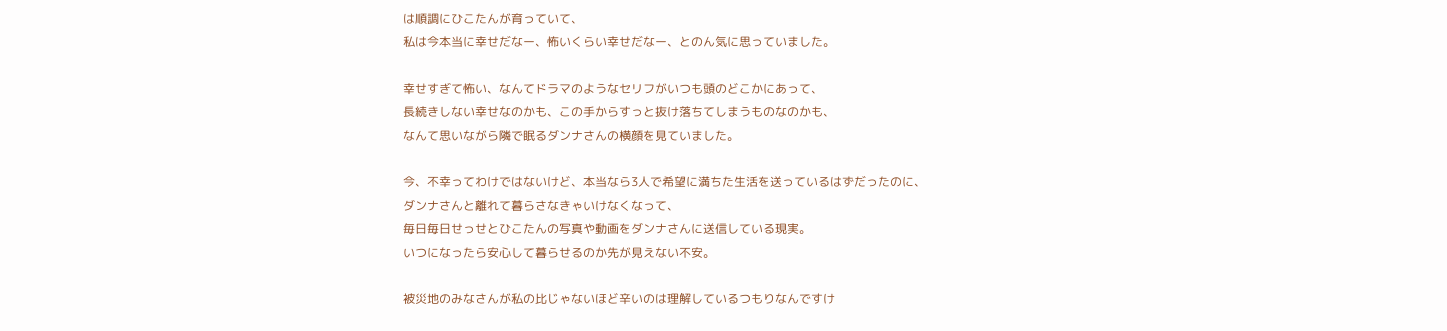は順調にひこたんが育っていて、
私は今本当に幸せだなー、怖いくらい幸せだなー、とのん気に思っていました。

幸せすぎて怖い、なんてドラマのようなセリフがいつも頭のどこかにあって、
長続きしない幸せなのかも、この手からすっと抜け落ちてしまうものなのかも、
なんて思いながら隣で眠るダンナさんの横顔を見ていました。

今、不幸ってわけではないけど、本当なら3人で希望に満ちた生活を送っているはずだったのに、
ダンナさんと離れて暮らさなきゃいけなくなって、
毎日毎日せっせとひこたんの写真や動画をダンナさんに送信している現実。
いつになったら安心して暮らせるのか先が見えない不安。

被災地のみなさんが私の比じゃないほど辛いのは理解しているつもりなんですけ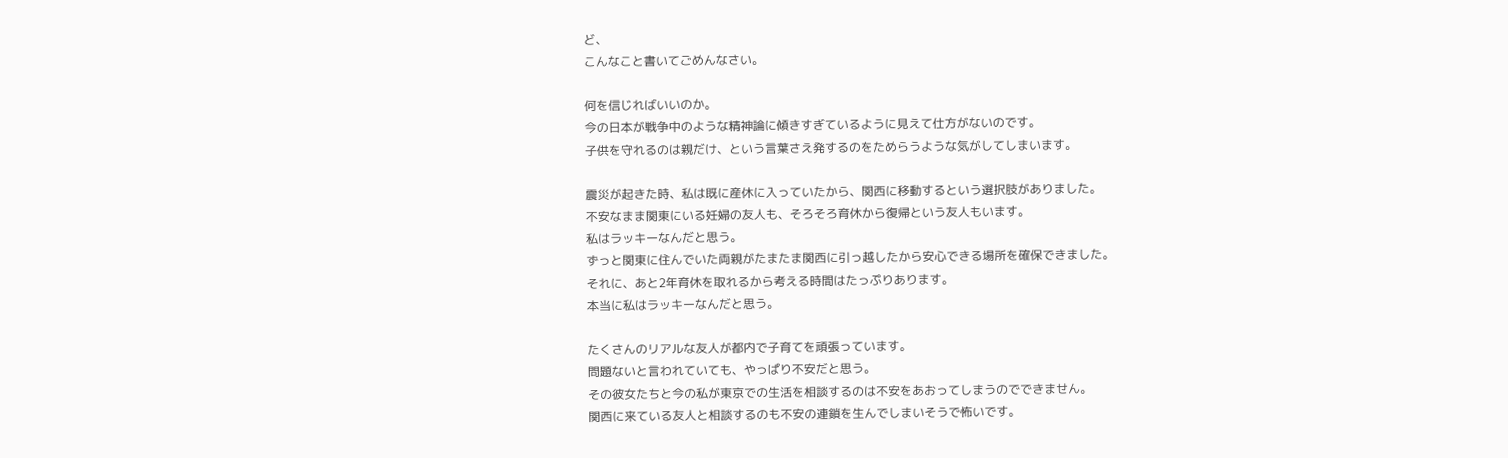ど、
こんなこと書いてごめんなさい。

何を信じればいいのか。
今の日本が戦争中のような精神論に傾きすぎているように見えて仕方がないのです。
子供を守れるのは親だけ、という言葉さえ発するのをためらうような気がしてしまいます。

震災が起きた時、私は既に産休に入っていたから、関西に移動するという選択肢がありました。
不安なまま関東にいる妊婦の友人も、そろそろ育休から復帰という友人もいます。
私はラッキーなんだと思う。
ずっと関東に住んでいた両親がたまたま関西に引っ越したから安心できる場所を確保できました。
それに、あと2年育休を取れるから考える時間はたっぷりあります。
本当に私はラッキーなんだと思う。

たくさんのリアルな友人が都内で子育てを頑張っています。
問題ないと言われていても、やっぱり不安だと思う。
その彼女たちと今の私が東京での生活を相談するのは不安をあおってしまうのでできません。
関西に来ている友人と相談するのも不安の連鎖を生んでしまいそうで怖いです。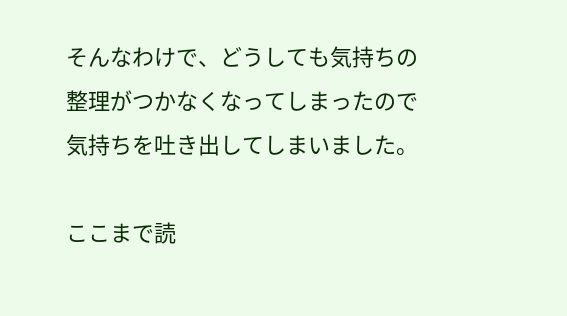そんなわけで、どうしても気持ちの整理がつかなくなってしまったので気持ちを吐き出してしまいました。

ここまで読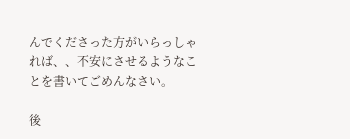んでくださった方がいらっしゃれば、、不安にさせるようなことを書いてごめんなさい。

後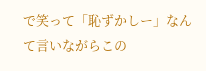で笑って「恥ずかしー」なんて言いながらこの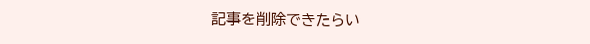記事を削除できたらい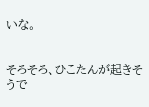いな。


そろそろ、ひこたんが起きそうで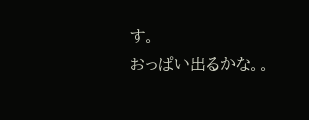す。
おっぱい出るかな。。